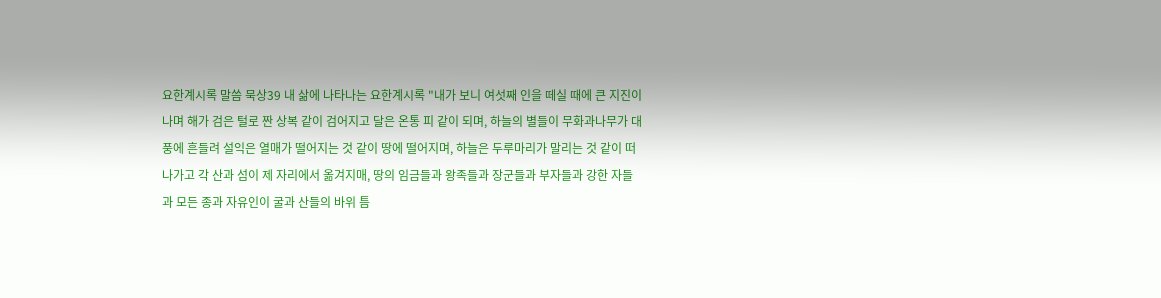요한계시록 말씀 묵상39 내 삶에 나타나는 요한계시록 "내가 보니 여섯째 인을 떼실 때에 큰 지진이 나며 해가 검은 털로 짠 상복 같이 검어지고 달은 온통 피 같이 되며, 하늘의 별들이 무화과나무가 대풍에 흔들려 설익은 열매가 떨어지는 것 같이 땅에 떨어지며, 하늘은 두루마리가 말리는 것 같이 떠나가고 각 산과 섬이 제 자리에서 옮겨지매, 땅의 임금들과 왕족들과 장군들과 부자들과 강한 자들과 모든 종과 자유인이 굴과 산들의 바위 틈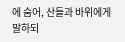에 숨어, 산들과 바위에게 말하되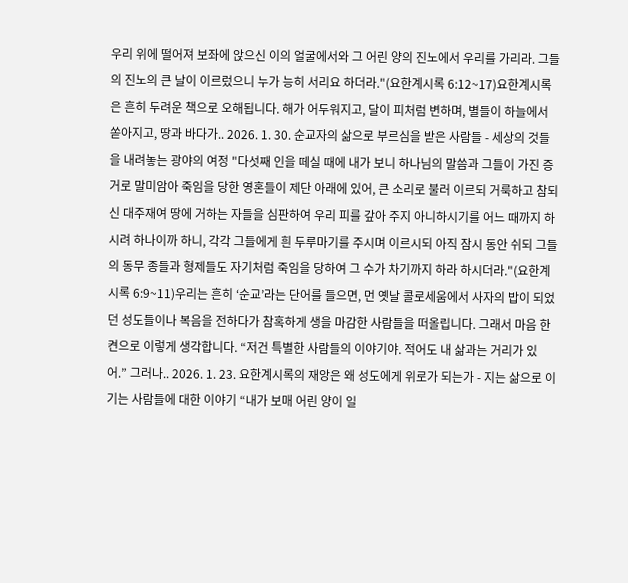우리 위에 떨어져 보좌에 앉으신 이의 얼굴에서와 그 어린 양의 진노에서 우리를 가리라. 그들의 진노의 큰 날이 이르렀으니 누가 능히 서리요 하더라."(요한계시록 6:12~17)요한계시록은 흔히 두려운 책으로 오해됩니다. 해가 어두워지고, 달이 피처럼 변하며, 별들이 하늘에서 쏟아지고, 땅과 바다가.. 2026. 1. 30. 순교자의 삶으로 부르심을 받은 사람들 - 세상의 것들을 내려놓는 광야의 여정 "다섯째 인을 떼실 때에 내가 보니 하나님의 말씀과 그들이 가진 증거로 말미암아 죽임을 당한 영혼들이 제단 아래에 있어, 큰 소리로 불러 이르되 거룩하고 참되신 대주재여 땅에 거하는 자들을 심판하여 우리 피를 갚아 주지 아니하시기를 어느 때까지 하시려 하나이까 하니, 각각 그들에게 흰 두루마기를 주시며 이르시되 아직 잠시 동안 쉬되 그들의 동무 종들과 형제들도 자기처럼 죽임을 당하여 그 수가 차기까지 하라 하시더라."(요한계시록 6:9~11)우리는 흔히 ‘순교’라는 단어를 들으면, 먼 옛날 콜로세움에서 사자의 밥이 되었던 성도들이나 복음을 전하다가 참혹하게 생을 마감한 사람들을 떠올립니다. 그래서 마음 한켠으로 이렇게 생각합니다. “저건 특별한 사람들의 이야기야. 적어도 내 삶과는 거리가 있어.” 그러나.. 2026. 1. 23. 요한계시록의 재앙은 왜 성도에게 위로가 되는가 - 지는 삶으로 이기는 사람들에 대한 이야기 “내가 보매 어린 양이 일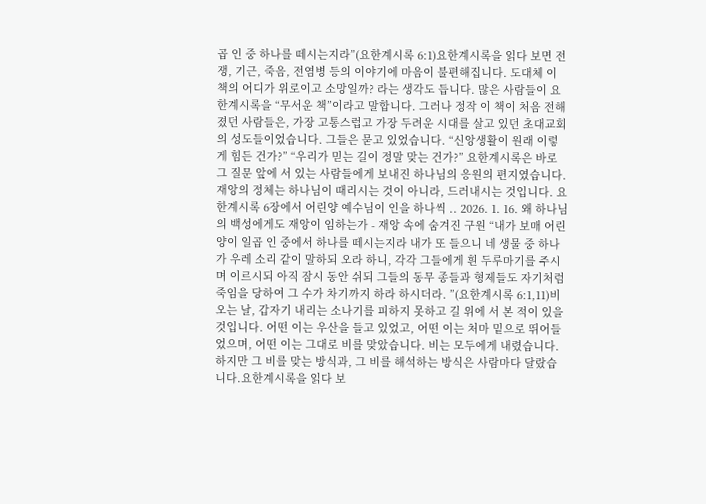곱 인 중 하나를 떼시는지라”(요한계시록 6:1)요한계시록을 읽다 보면 전쟁, 기근, 죽음, 전염병 등의 이야기에 마음이 불편해집니다. 도대체 이 책의 어디가 위로이고 소망일까? 라는 생각도 듭니다. 많은 사람들이 요한계시록을 “무서운 책”이라고 말합니다. 그러나 정작 이 책이 처음 전해졌던 사람들은, 가장 고통스럽고 가장 두려운 시대를 살고 있던 초대교회의 성도들이었습니다. 그들은 묻고 있었습니다. “신앙생활이 원래 이렇게 힘든 건가?” “우리가 믿는 길이 정말 맞는 건가?” 요한계시록은 바로 그 질문 앞에 서 있는 사람들에게 보내진 하나님의 응원의 편지였습니다.재앙의 정체는 하나님이 때리시는 것이 아니라, 드러내시는 것입니다. 요한계시록 6장에서 어린양 예수님이 인을 하나씩 .. 2026. 1. 16. 왜 하나님의 백성에게도 재앙이 임하는가 - 재앙 속에 숨겨진 구원 “내가 보매 어린 양이 일곱 인 중에서 하나를 떼시는지라 내가 또 들으니 네 생물 중 하나가 우레 소리 같이 말하되 오라 하니, 각각 그들에게 흰 두루마기를 주시며 이르시되 아직 잠시 동안 쉬되 그들의 동무 종들과 형제들도 자기처럼 죽임을 당하여 그 수가 차기까지 하라 하시더라. ”(요한계시록 6:1,11)비 오는 날, 갑자기 내리는 소나기를 피하지 못하고 길 위에 서 본 적이 있을 것입니다. 어떤 이는 우산을 들고 있었고, 어떤 이는 처마 밑으로 뛰어들었으며, 어떤 이는 그대로 비를 맞았습니다. 비는 모두에게 내렸습니다. 하지만 그 비를 맞는 방식과, 그 비를 해석하는 방식은 사람마다 달랐습니다.요한계시록을 읽다 보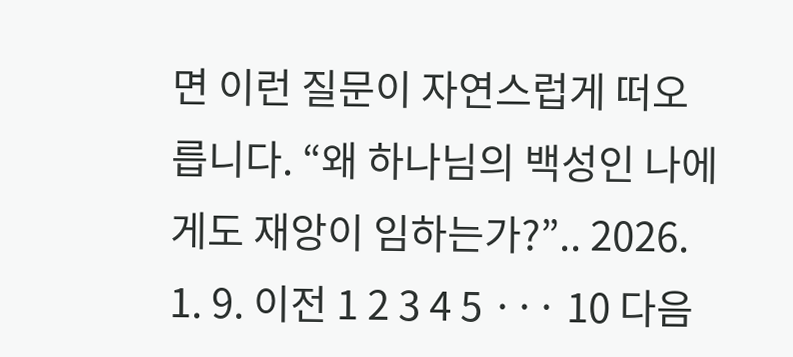면 이런 질문이 자연스럽게 떠오릅니다. “왜 하나님의 백성인 나에게도 재앙이 임하는가?”.. 2026. 1. 9. 이전 1 2 3 4 5 ··· 10 다음